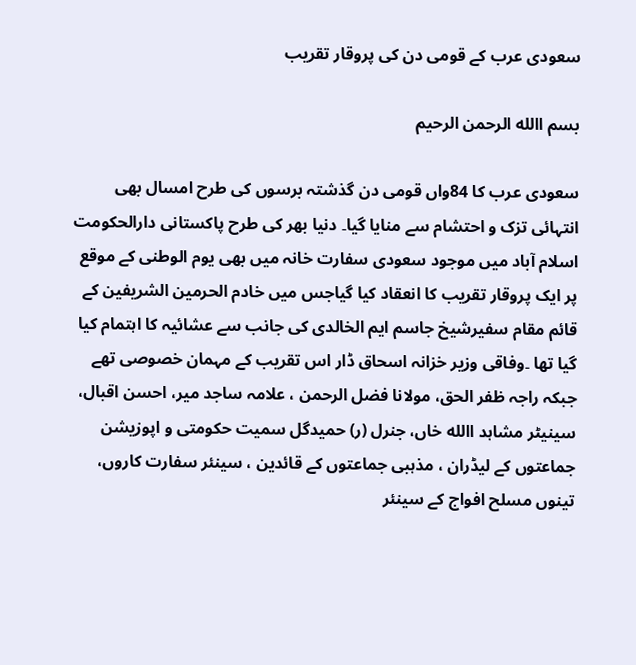سعودی عرب کے قومی دن کی پروقار تقریب

بسم االله الرحمن الرحیم

سعودی عرب کا 84واں قومی دن گذشتہ برسوں کی طرح امسال بھی انتہائی تزک و احتشام سے منایا گیا۔ دنیا بھر کی طرح پاکستانی دارالحکومت اسلام آباد میں موجود سعودی سفارت خانہ میں بھی یوم الوطنی کے موقع پر ایک پروقار تقریب کا انعقاد کیا گیاجس میں خادم الحرمین الشریفین کے قائم مقام سفیرشیخ جاسم ایم الخالدی کی جانب سے عشائیہ کا اہتمام کیا گیا تھا ۔وفاقی وزیر خزانہ اسحاق ڈار اس تقریب کے مہمان خصوصی تھے جبکہ راجہ ظفر الحق، مولانا فضل الرحمن ، علامہ ساجد میر، احسن اقبال، سینیٹر مشاہد االله خاں، جنرل (ر) حمیدگل سمیت حکومتی و اپوزیشن جماعتوں کے لیڈران ، مذہبی جماعتوں کے قائدین ، سینئر سفارت کاروں، تینوں مسلح افواج کے سینئر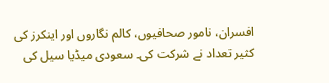افسران، نامور صحافیوں، کالم نگاروں اور اینکرز کی کثیر تعداد نے شرکت کی۔ سعودی میڈیا سیل کی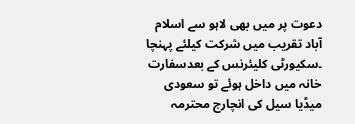دعوت پر میں بھی لاہو سے اسلام آباد تقریب میں شرکت کیلئے پہنچا ۔سکیورٹی کلیئرنس کے بعدسفارت خانہ میں داخل ہوئے تو سعودی میڈیا سیل کی انچارج محترمہ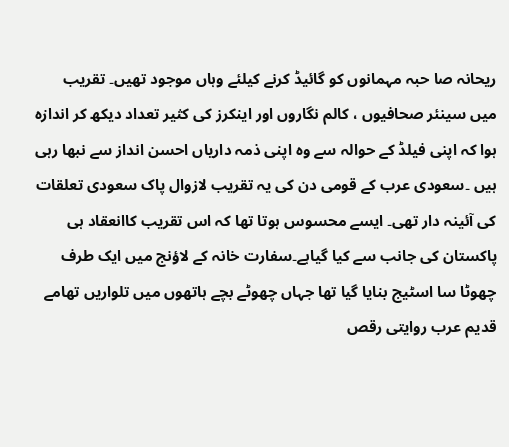ریحانہ صا حبہ مہمانوں کو گائیڈ کرنے کیلئے وہاں موجود تھیں۔ تقریب میں سینئر صحافیوں ، کالم نگاروں اور اینکرز کی کثیر تعداد دیکھ کر اندازہ ہوا کہ اپنی فیلڈ کے حوالہ سے وہ اپنی ذمہ داریاں احسن انداز سے نبھا رہی ہیں ۔سعودی عرب کے قومی دن کی یہ تقریب لازوال پاک سعودی تعلقات کی آئینہ دار تھی۔ ایسے محسوس ہوتا تھا کہ اس تقریب کاانعقاد ہی پاکستان کی جانب سے کیا گیاہے۔سفارت خانہ کے لاؤنج میں ایک طرف چھوٹا سا اسٹیج بنایا گیا تھا جہاں چھوٹے بچے ہاتھوں میں تلواریں تھامے قدیم عرب روایتی رقص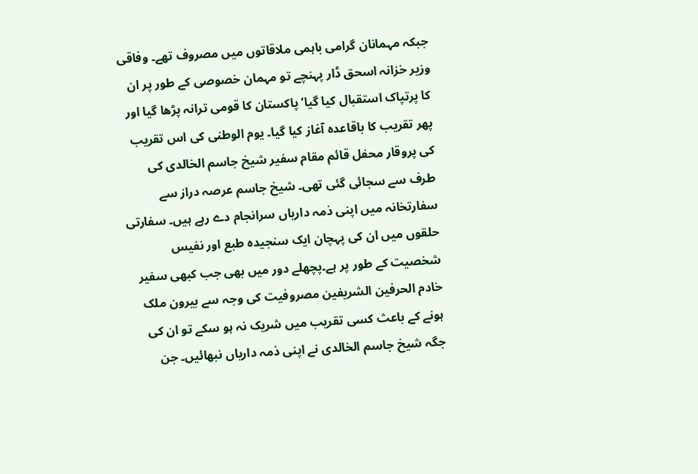جبکہ مہمانان گرامی باہمی ملاقاتوں میں مصروف تھے۔ وفاقی وزیر خزانہ اسحق ڈار پہنچے تو مہمان خصوصی کے طور پر ان کا پرتپاک استقبال کیا گیا‘ پاکستان کا قومی ترانہ پڑھا گیا اور پھر تقریب کا باقاعدہ آغاز کیا گیا۔ یوم الوطنی کی اس تقریب کی پروقار محفل قائم مقام سفیر شیخ جاسم الخالدی کی طرف سے سجائی گئی تھی۔ شیخ جاسم عرصہ دراز سے سفارتخانہ میں اپنی ذمہ داریاں سرانجام دے رہے ہیں۔ سفارتی حلقوں میں ان کی پہچان ایک سنجیدہ طبع اور نفیس شخصیت کے طور پر ہے۔پچھلے دور میں بھی جب کبھی سفیر خادم الحرفین الشریفین مصروفیت کی وجہ سے بیرون ملک ہونے کے باعث کسی تقریب میں شریک نہ ہو سکے تو ان کی جگہ شیخ جاسم الخالدی نے اپنی ذمہ داریاں نبھائیں۔ جن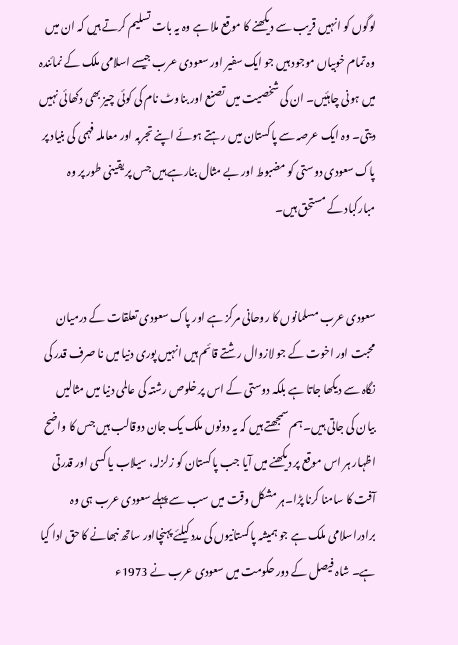لوگوں کو انہیں قریب سے دیکھنے کا موقع ملا ہے وہ یہ بات تسلیم کرتے ہیں کہ ان میں وہ تمام خوبیاں موجود ہیں جو ایک سفیر اور سعودی عرب جیسے اسلامی ملک کے نمائندہ میں ہونی چاہئیں۔ ان کی شخصیت میں تصنع اور بناوٹ نام کی کوئی چیز بھی دکھائی نہیں دیتی۔ وہ ایک عرصہ سے پاکستان میں رہتے ہوئے اپنے تجربہ اور معاملہ فہمی کی بنیاد پر پاک سعودی دوستی کو مضبوط اور بے مثال بنارہے ہیں جس پر یقینی طور پر وہ مبارکباد کے مستحق ہیں۔


سعودی عرب مسلمانوں کا روحانی مرکز ہے اور پاک سعودی تعلقات کے درمیان محبت اور اخوت کے جو لازوال رشتے قائم ہیں انہیں پوری دنیا میں نا صرف قدر کی نگاہ سے دیکھا جاتا ہے بلکہ دوستی کے اس پر خلوص رشتہ کی عالمی دنیا میں مثالیں بیان کی جاتی ہیں۔ ہم سمجھتے ہیں کہ یہ دونوں ملک یک جان دوقالب ہیں جس کا واضح اظہار ہر اس موقع پر دیکھنے میں آیا جب پاکستان کو زلزلہ، سیلاب یا کسی اور قدرتی آفت کا سامنا کرنا پڑا۔ہر مشکل وقت میں سب سے پہلے سعودی عرب ہی وہ برادراسلامی ملک ہے جو ہمیشہ پاکستانیوں کی مدد کیلئے پہنچااور ساتھ نبھانے کا حق ادا کیا ہے۔ شاہ فیصل کے دور حکومت میں سعودی عرب نے 1973ء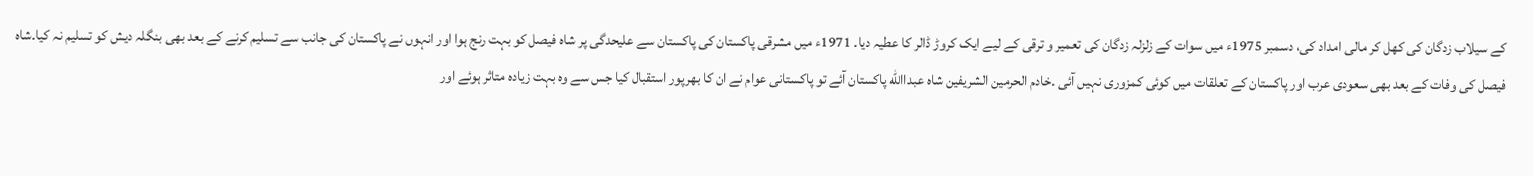کے سیلاب زدگان کی کھل کر مالی امداد کی، دسمبر 1975ء میں سوات کے زلزلہ زدگان کی تعمیر و ترقی کے لیے ایک کروڑ ڈالر کا عطیہ دیا۔ 1971ء میں مشرقی پاکستان کی پاکستان سے علیحدگی پر شاہ فیصل کو بہت رنج ہوا اور انہوں نے پاکستان کی جانب سے تسلیم کرنے کے بعد بھی بنگلہ دیش کو تسلیم نہ کیا۔شاہ فیصل کی وفات کے بعد بھی سعودی عرب اور پاکستان کے تعلقات میں کوئی کمزوری نہیں آئی ۔خادم الحرمین الشریفین شاہ عبداالله پاکستان آئے تو پاکستانی عوام نے ان کا بھرپور استقبال کیا جس سے وہ بہت زیادہ متاثر ہوئے اور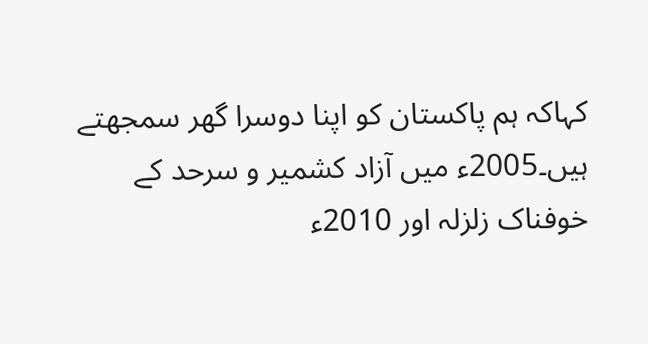کہاکہ ہم پاکستان کو اپنا دوسرا گھر سمجھتے ہیں۔2005ء میں آزاد کشمیر و سرحد کے خوفناک زلزلہ اور 2010ء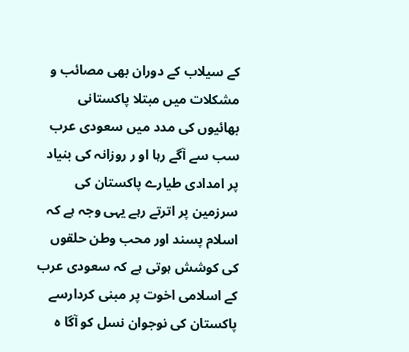کے سیلاب کے دوران بھی مصائب و مشکلات میں مبتلا پاکستانی بھائیوں کی مدد میں سعودی عرب سب سے آگے رہا او ر روزانہ کی بنیاد پر امدادی طیارے پاکستان کی سرزمین پر اترتے رہے یہی وجہ ہے کہ اسلام پسند اور محب وطن حلقوں کی کوشش ہوتی ہے کہ سعودی عرب کے اسلامی اخوت پر مبنی کردارسے پاکستان کی نوجوان نسل کو آگا ہ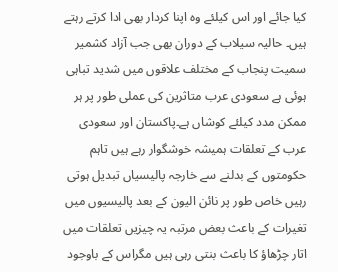کیا جائے اور اس کیلئے وہ اپنا کردار بھی ادا کرتے رہتے ہیں۔ حالیہ سیلاب کے دوران بھی جب آزاد کشمیر سمیت پنجاب کے مختلف علاقوں میں شدید تباہی ہوئی ہے سعودی عرب متاثرین کی عملی طور پر ہر ممکن مدد کیلئے کوشاں ہے۔پاکستان اور سعودی عرب کے تعلقات ہمیشہ خوشگوار رہے ہیں تاہم حکومتوں کے بدلنے سے خارجہ پالیسیاں تبدیل ہوتی رہیں خاص طور پر نائن الیون کے بعد پالیسیوں میں تغیرات کے باعث بعض مرتبہ یہ چیزیں تعلقات میں اتار چڑھاؤ کا باعث بنتی رہی ہیں مگراس کے باوجود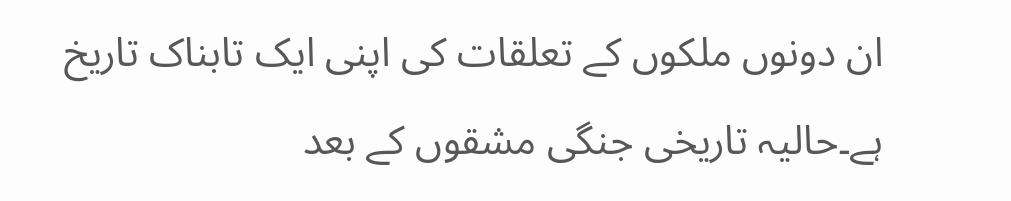ان دونوں ملکوں کے تعلقات کی اپنی ایک تابناک تاریخ ہے۔حالیہ تاریخی جنگی مشقوں کے بعد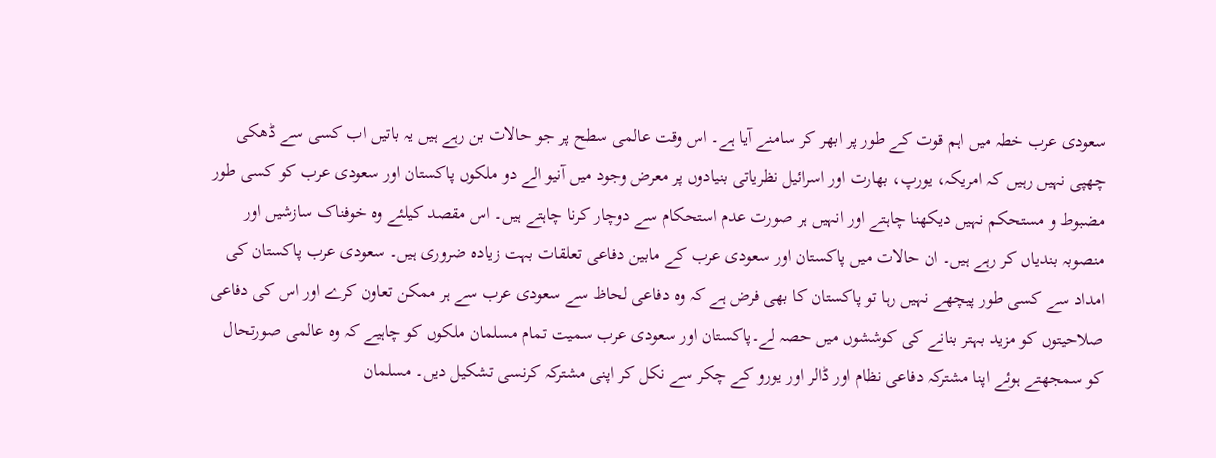سعودی عرب خطہ میں اہم قوت کے طور پر ابھر کر سامنے آیا ہے۔ اس وقت عالمی سطح پر جو حالات بن رہے ہیں یہ باتیں اب کسی سے ڈھکی چھپی نہیں رہیں کہ امریکہ، یورپ، بھارت اور اسرائیل نظریاتی بنیادوں پر معرض وجود میں آنیو الے دو ملکوں پاکستان اور سعودی عرب کو کسی طور مضبوط و مستحکم نہیں دیکھنا چاہتے اور انہیں ہر صورت عدم استحکام سے دوچار کرنا چاہتے ہیں۔ اس مقصد کیلئے وہ خوفناک سازشیں اور منصوبہ بندیاں کر رہے ہیں۔ ان حالات میں پاکستان اور سعودی عرب کے مابین دفاعی تعلقات بہت زیادہ ضروری ہیں۔ سعودی عرب پاکستان کی امداد سے کسی طور پیچھے نہیں رہا تو پاکستان کا بھی فرض ہے کہ وہ دفاعی لحاظ سے سعودی عرب سے ہر ممکن تعاون کرے اور اس کی دفاعی صلاحیتوں کو مزید بہتر بنانے کی کوششوں میں حصہ لے۔پاکستان اور سعودی عرب سمیت تمام مسلمان ملکوں کو چاہیے کہ وہ عالمی صورتحال کو سمجھتے ہوئے اپنا مشترکہ دفاعی نظام اور ڈالر اور یورو کے چکر سے نکل کر اپنی مشترکہ کرنسی تشکیل دیں۔ مسلمان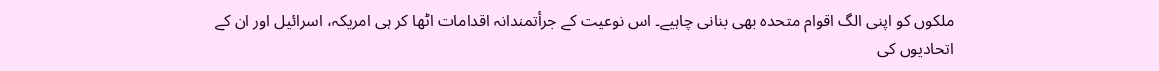ملکوں کو اپنی الگ اقوام متحدہ بھی بنانی چاہیے۔ اس نوعیت کے جرأتمندانہ اقدامات اٹھا کر ہی امریکہ، اسرائیل اور ان کے اتحادیوں کی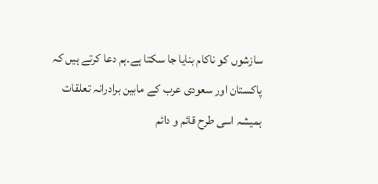سازشوں کو ناکام بنایا جا سکتا ہے۔ہم دعا کرتے ہیں کہ پاکستان اور سعودی عرب کے مابین برادرانہ تعلقات ہمیشہ اسی طرح قائم و دائم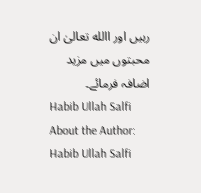رہیں اور االله تعالیٰ ان محبتوں میں مزید اضافہ فرمائے۔
Habib Ullah Salfi
About the Author: Habib Ullah Salfi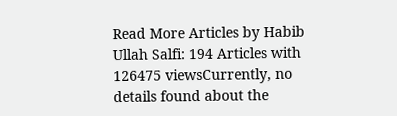Read More Articles by Habib Ullah Salfi: 194 Articles with 126475 viewsCurrently, no details found about the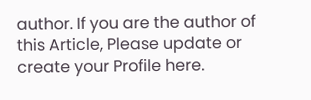author. If you are the author of this Article, Please update or create your Profile here.